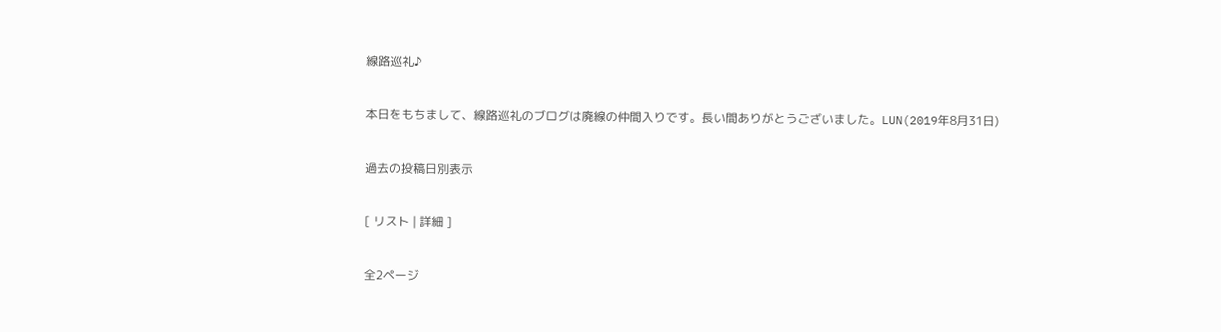線路巡礼♪

本日をもちまして、線路巡礼のブログは廃線の仲間入りです。長い間ありがとうございました。LUN(2019年8月31日)

過去の投稿日別表示

[ リスト | 詳細 ]

全2ページ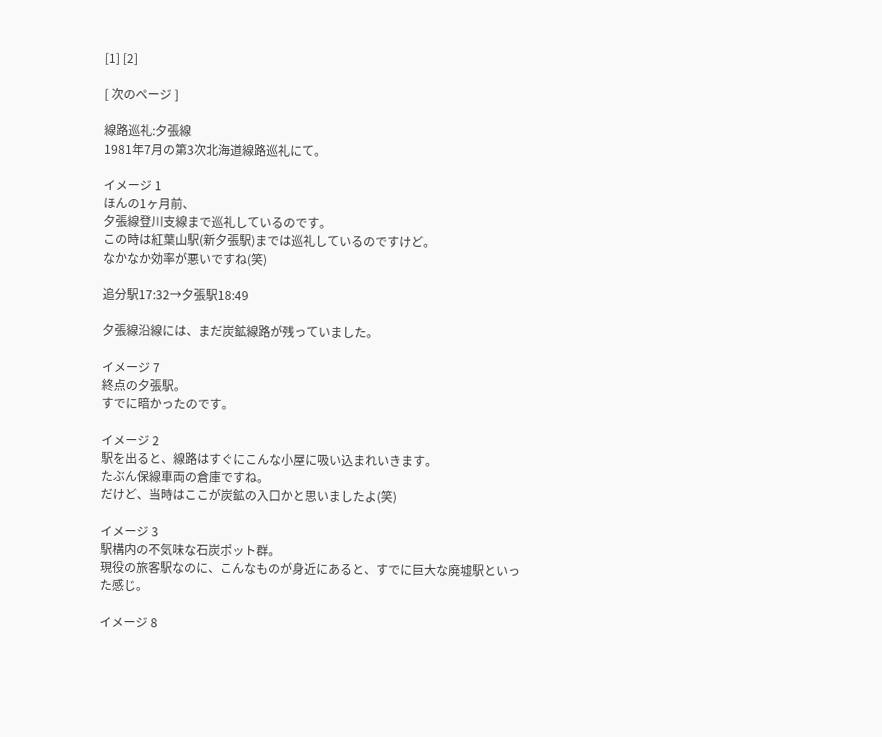[1] [2]

[ 次のページ ]

線路巡礼:夕張線
1981年7月の第3次北海道線路巡礼にて。

イメージ 1
ほんの1ヶ月前、
夕張線登川支線まで巡礼しているのです。
この時は紅葉山駅(新夕張駅)までは巡礼しているのですけど。
なかなか効率が悪いですね(笑)

追分駅17:32→夕張駅18:49

夕張線沿線には、まだ炭鉱線路が残っていました。

イメージ 7
終点の夕張駅。
すでに暗かったのです。

イメージ 2
駅を出ると、線路はすぐにこんな小屋に吸い込まれいきます。
たぶん保線車両の倉庫ですね。
だけど、当時はここが炭鉱の入口かと思いましたよ(笑)

イメージ 3
駅構内の不気味な石炭ポット群。
現役の旅客駅なのに、こんなものが身近にあると、すでに巨大な廃墟駅といった感じ。

イメージ 8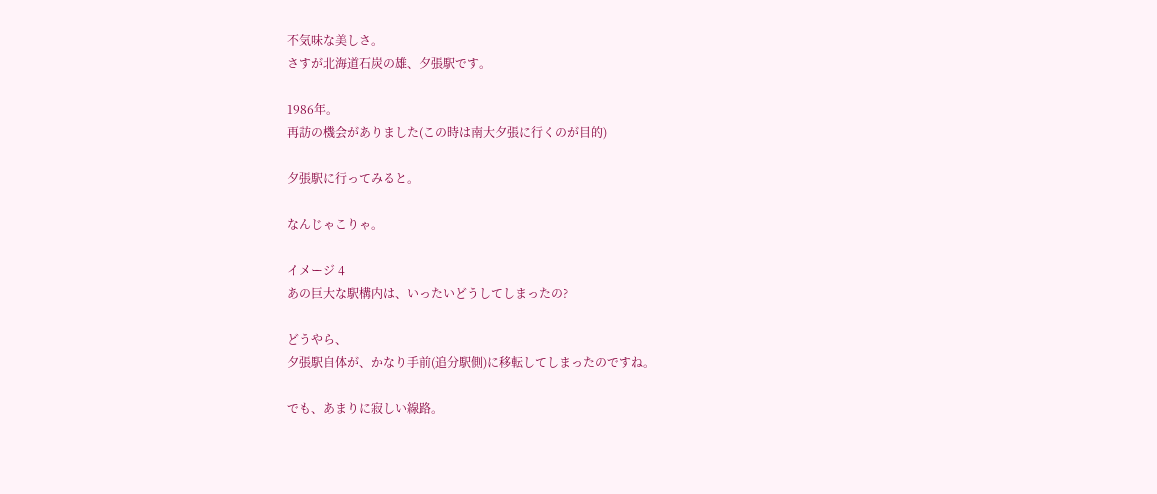不気味な美しさ。
さすが北海道石炭の雄、夕張駅です。

1986年。
再訪の機会がありました(この時は南大夕張に行くのが目的)

夕張駅に行ってみると。

なんじゃこりゃ。

イメージ 4
あの巨大な駅構内は、いったいどうしてしまったの?

どうやら、
夕張駅自体が、かなり手前(追分駅側)に移転してしまったのですね。

でも、あまりに寂しい線路。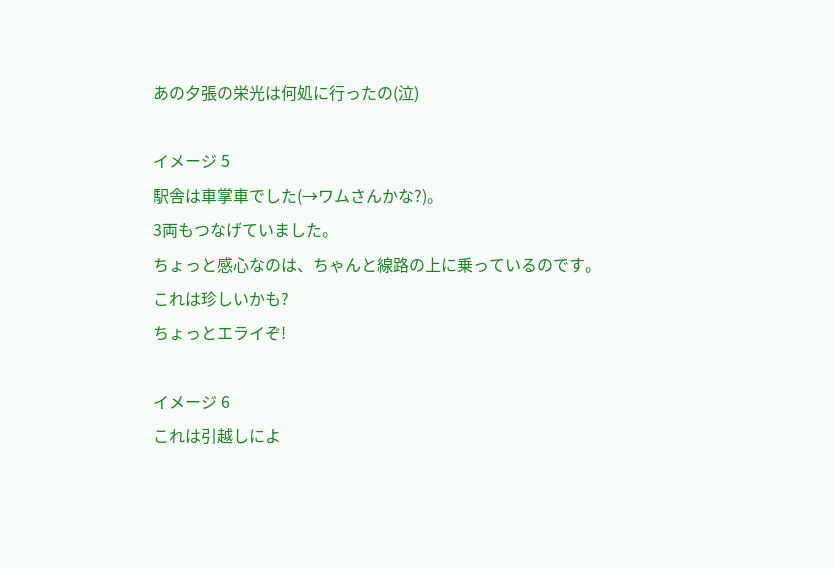あの夕張の栄光は何処に行ったの(泣)

イメージ 5
駅舎は車掌車でした(→ワムさんかな?)。
3両もつなげていました。
ちょっと感心なのは、ちゃんと線路の上に乗っているのです。
これは珍しいかも?
ちょっとエライぞ!

イメージ 6
これは引越しによ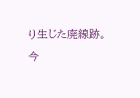り生じた廃線跡。
今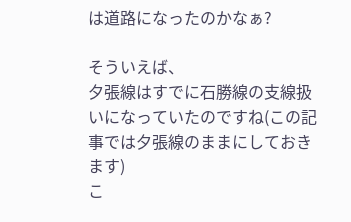は道路になったのかなぁ?

そういえば、
夕張線はすでに石勝線の支線扱いになっていたのですね(この記事では夕張線のままにしておきます)
こ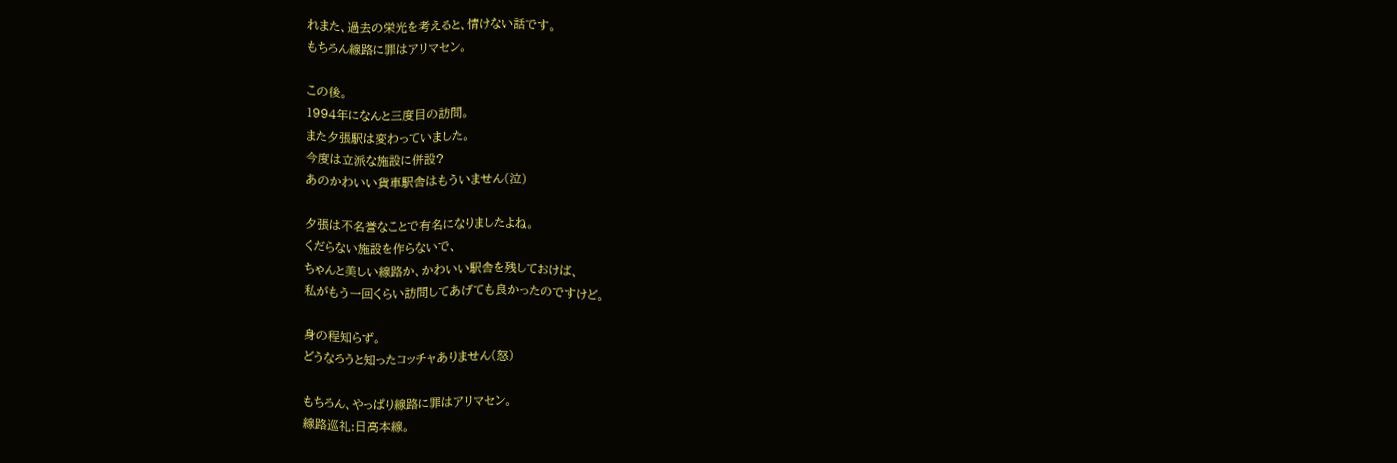れまた、過去の栄光を考えると、情けない話です。
もちろん線路に罪はアリマセン。

この後。
1994年になんと三度目の訪問。
また夕張駅は変わっていました。
今度は立派な施設に併設?
あのかわいい貨車駅舎はもういません(泣)

夕張は不名誉なことで有名になりましたよね。
くだらない施設を作らないで、
ちゃんと美しい線路か、かわいい駅舎を残しておけば、
私がもう一回くらい訪問してあげても良かったのですけど。

身の程知らず。
どうなろうと知ったコッチャありません(怒)

もちろん、やっぱり線路に罪はアリマセン。
線路巡礼:日高本線。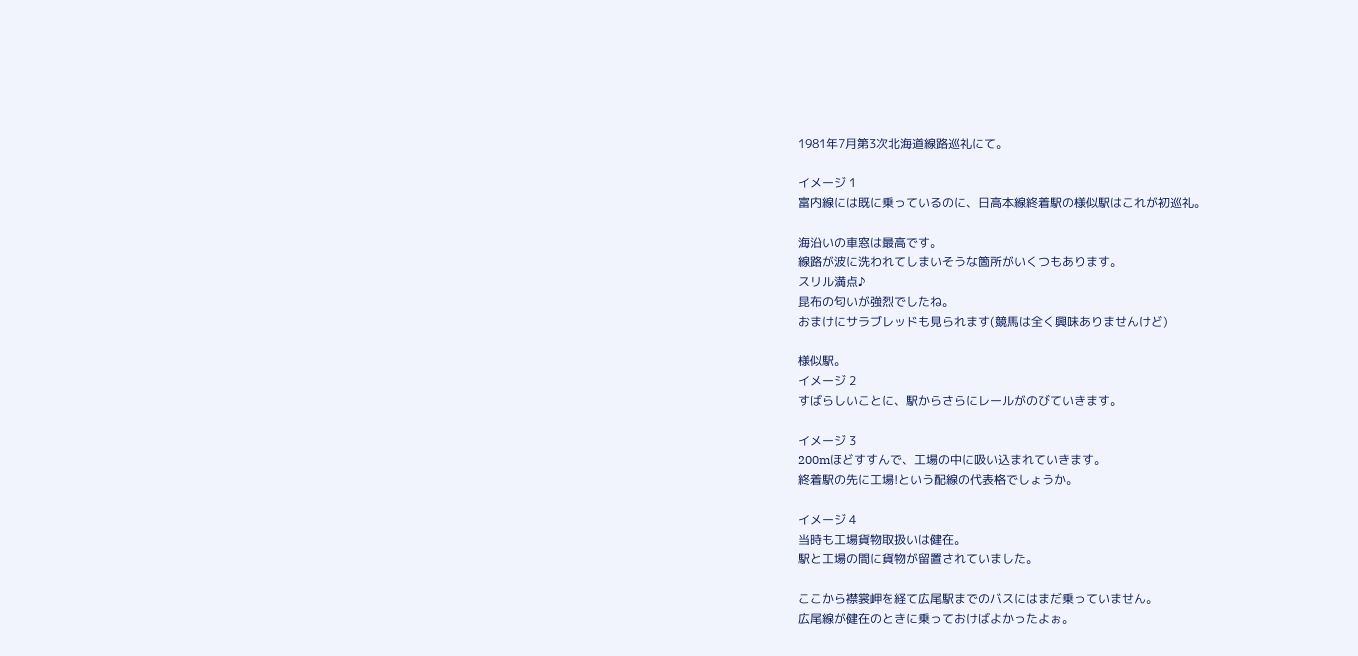1981年7月第3次北海道線路巡礼にて。

イメージ 1
富内線には既に乗っているのに、日高本線終着駅の様似駅はこれが初巡礼。

海沿いの車窓は最高です。
線路が波に洗われてしまいそうな箇所がいくつもあります。
スリル満点♪
昆布の匂いが強烈でしたね。
おまけにサラブレッドも見られます(競馬は全く興味ありませんけど)

様似駅。
イメージ 2
すばらしいことに、駅からさらにレールがのびていきます。

イメージ 3
200mほどすすんで、工場の中に吸い込まれていきます。
終着駅の先に工場!という配線の代表格でしょうか。

イメージ 4
当時も工場貨物取扱いは健在。
駅と工場の間に貨物が留置されていました。

ここから襟裳岬を経て広尾駅までのバスにはまだ乗っていません。
広尾線が健在のときに乗っておけばよかったよぉ。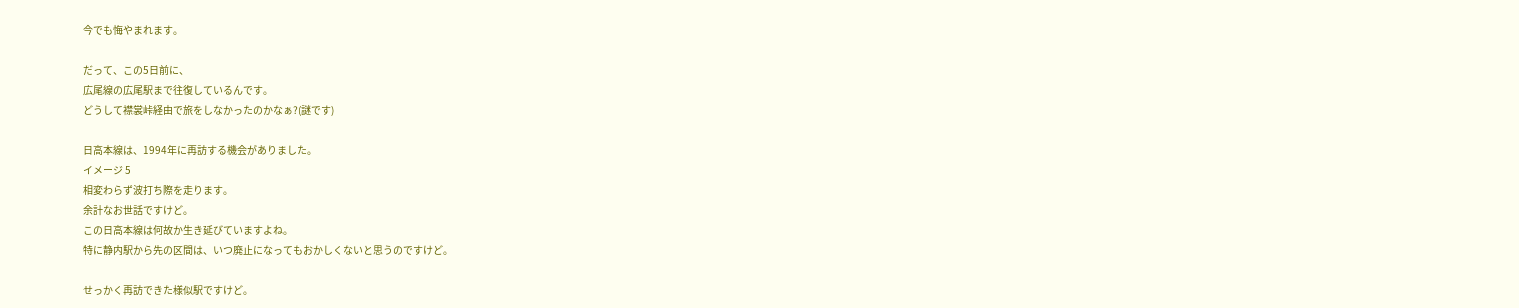今でも悔やまれます。

だって、この5日前に、
広尾線の広尾駅まで往復しているんです。
どうして襟裳峠経由で旅をしなかったのかなぁ?(謎です)

日高本線は、1994年に再訪する機会がありました。
イメージ 5
相変わらず波打ち際を走ります。
余計なお世話ですけど。
この日高本線は何故か生き延びていますよね。
特に静内駅から先の区間は、いつ廃止になってもおかしくないと思うのですけど。

せっかく再訪できた様似駅ですけど。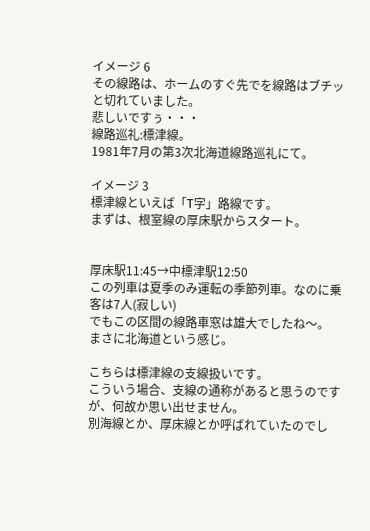イメージ 6
その線路は、ホームのすぐ先でを線路はブチッと切れていました。
悲しいですぅ・・・
線路巡礼:標津線。
1981年7月の第3次北海道線路巡礼にて。

イメージ 3
標津線といえば「T字」路線です。
まずは、根室線の厚床駅からスタート。


厚床駅11:45→中標津駅12:50
この列車は夏季のみ運転の季節列車。なのに乗客は7人(寂しい)
でもこの区間の線路車窓は雄大でしたね〜。
まさに北海道という感じ。

こちらは標津線の支線扱いです。
こういう場合、支線の通称があると思うのですが、何故か思い出せません。
別海線とか、厚床線とか呼ばれていたのでし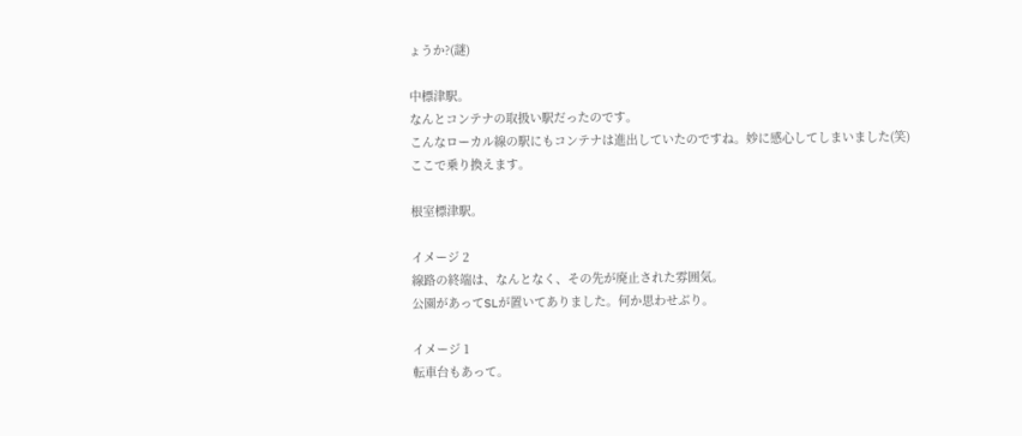ょうか?(謎)

中標津駅。
なんとコンテナの取扱い駅だったのです。
こんなローカル線の駅にもコンテナは進出していたのですね。妙に感心してしまいました(笑)
ここで乗り換えます。

根室標津駅。

イメージ 2
線路の終端は、なんとなく、その先が廃止された雰囲気。
公園があってSLが置いてありました。何か思わせぶり。

イメージ 1
転車台もあって。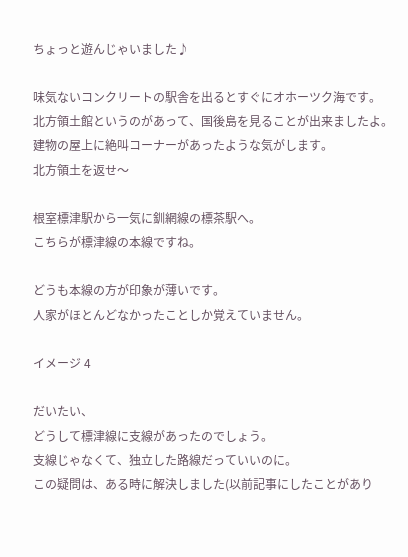ちょっと遊んじゃいました♪

味気ないコンクリートの駅舎を出るとすぐにオホーツク海です。
北方領土館というのがあって、国後島を見ることが出来ましたよ。
建物の屋上に絶叫コーナーがあったような気がします。
北方領土を返せ〜

根室標津駅から一気に釧網線の標茶駅へ。
こちらが標津線の本線ですね。

どうも本線の方が印象が薄いです。
人家がほとんどなかったことしか覚えていません。

イメージ 4

だいたい、
どうして標津線に支線があったのでしょう。
支線じゃなくて、独立した路線だっていいのに。
この疑問は、ある時に解決しました(以前記事にしたことがあり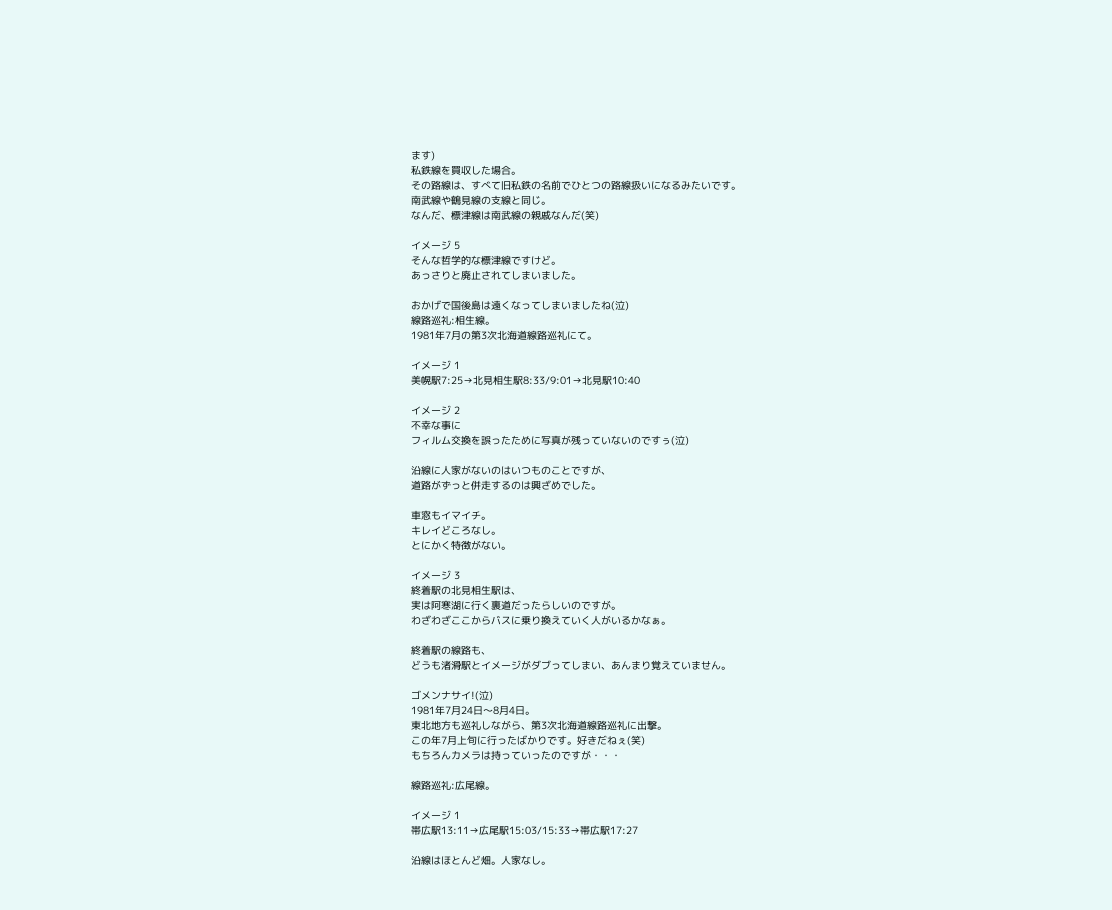ます)
私鉄線を買収した場合。
その路線は、すべて旧私鉄の名前でひとつの路線扱いになるみたいです。
南武線や鶴見線の支線と同じ。
なんだ、標津線は南武線の親戚なんだ(笑)

イメージ 5
そんな哲学的な標津線ですけど。
あっさりと廃止されてしまいました。

おかげで国後島は遠くなってしまいましたね(泣)
線路巡礼:相生線。
1981年7月の第3次北海道線路巡礼にて。

イメージ 1
美幌駅7:25→北見相生駅8:33/9:01→北見駅10:40

イメージ 2
不幸な事に
フィルム交換を誤ったために写真が残っていないのですぅ(泣)

沿線に人家がないのはいつものことですが、
道路がずっと併走するのは興ざめでした。

車窓もイマイチ。
キレイどころなし。
とにかく特徴がない。

イメージ 3
終着駅の北見相生駅は、
実は阿寒湖に行く裏道だったらしいのですが。
わざわざここからバスに乗り換えていく人がいるかなぁ。

終着駅の線路も、
どうも渚滑駅とイメージがダブってしまい、あんまり覚えていません。

ゴメンナサイ!(泣)
1981年7月24日〜8月4日。
東北地方も巡礼しながら、第3次北海道線路巡礼に出撃。
この年7月上旬に行ったばかりです。好きだねぇ(笑)
もちろんカメラは持っていったのですが・・・

線路巡礼:広尾線。

イメージ 1
帯広駅13:11→広尾駅15:03/15:33→帯広駅17:27

沿線はほとんど畑。人家なし。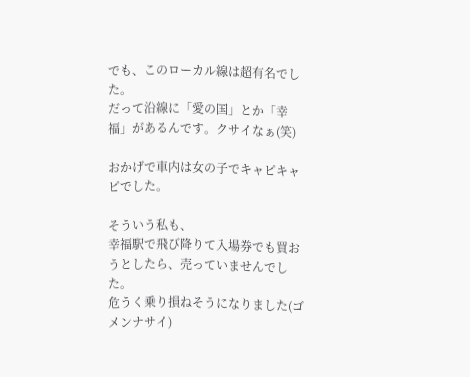でも、このローカル線は超有名でした。
だって沿線に「愛の国」とか「幸福」があるんです。クサイなぁ(笑)

おかげで車内は女の子でキャピキャピでした。

そういう私も、
幸福駅で飛び降りて入場券でも買おうとしたら、売っていませんでした。
危うく乗り損ねそうになりました(ゴメンナサイ)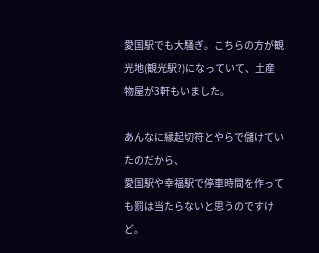愛国駅でも大騒ぎ。こちらの方が観光地(観光駅?)になっていて、土産物屋が3軒もいました。

あんなに縁起切符とやらで儲けていたのだから、
愛国駅や幸福駅で停車時間を作っても罰は当たらないと思うのですけど。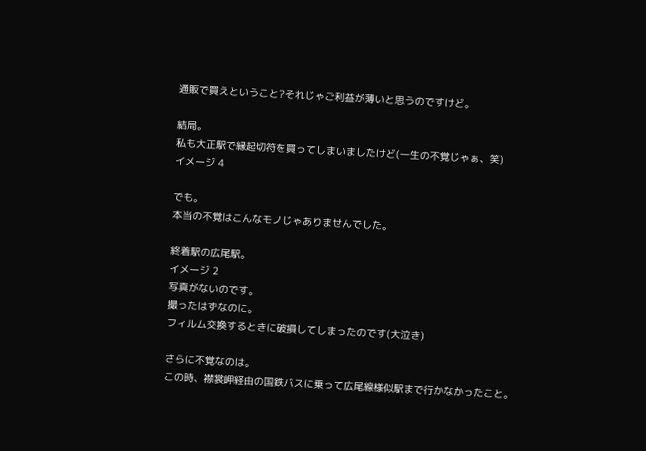通販で買えということ?それじゃご利益が薄いと思うのですけど。

結局。
私も大正駅で縁起切符を買ってしまいましたけど(一生の不覚じゃぁ、笑)
イメージ 4

でも。
本当の不覚はこんなモノじゃありませんでした。

終着駅の広尾駅。
イメージ 2
写真がないのです。
撮ったはずなのに。
フィルム交換するときに破損してしまったのです(大泣き)

さらに不覚なのは。
この時、襟裳岬経由の国鉄バスに乗って広尾線様似駅まで行かなかったこと。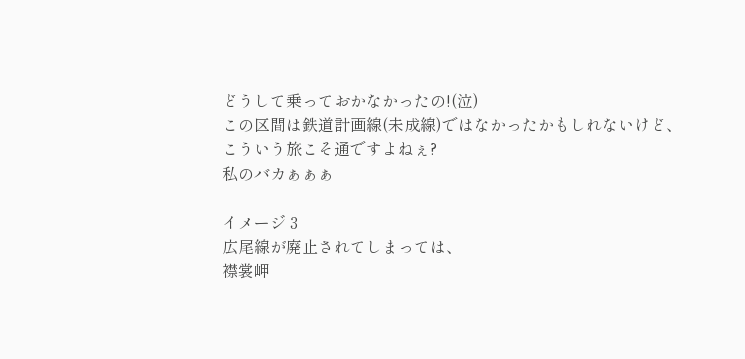どうして乗っておかなかったの!(泣)
この区間は鉄道計画線(未成線)ではなかったかもしれないけど、
こういう旅こそ通ですよねぇ?
私のバカぁぁぁ

イメージ 3
広尾線が廃止されてしまっては、
襟裳岬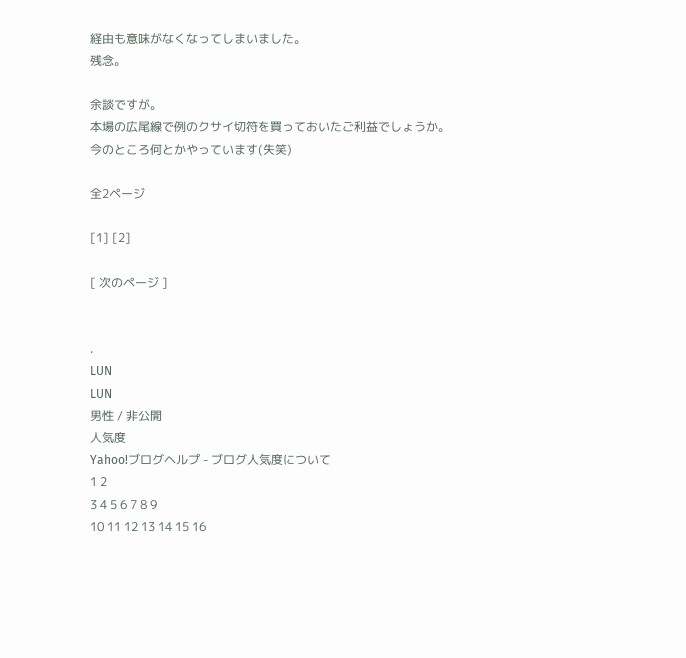経由も意味がなくなってしまいました。
残念。

余談ですが。
本場の広尾線で例のクサイ切符を買っておいたご利益でしょうか。
今のところ何とかやっています(失笑)

全2ページ

[1] [2]

[ 次のページ ]


.
LUN
LUN
男性 / 非公開
人気度
Yahoo!ブログヘルプ - ブログ人気度について
1 2
3 4 5 6 7 8 9
10 11 12 13 14 15 16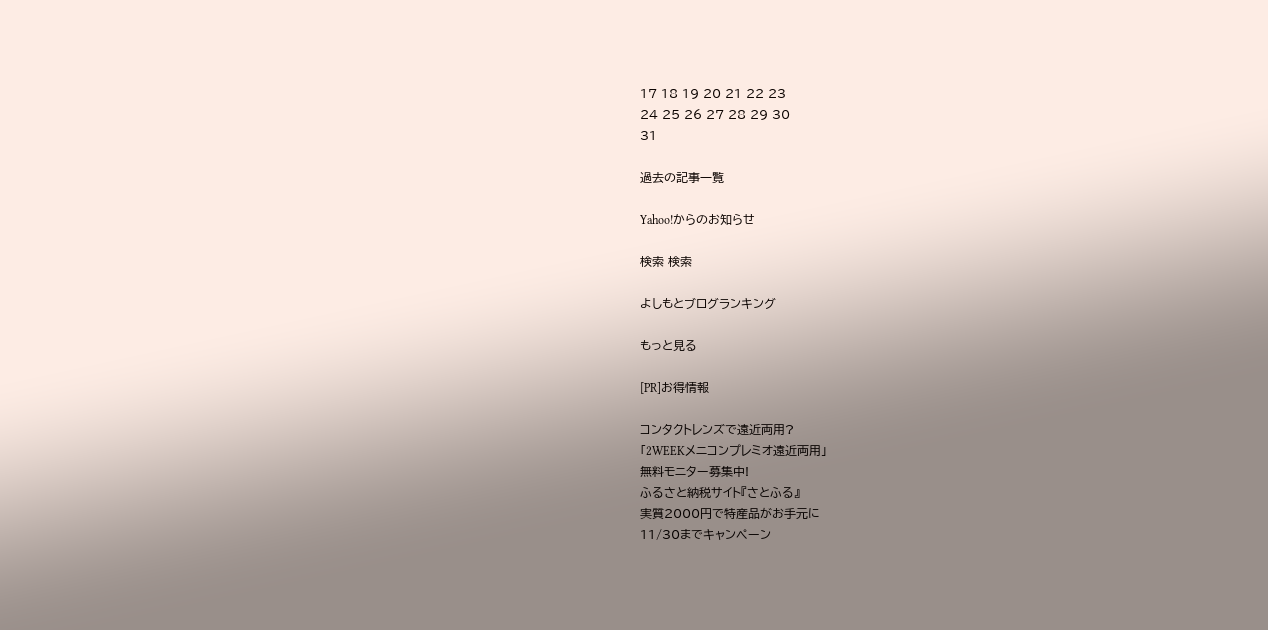17 18 19 20 21 22 23
24 25 26 27 28 29 30
31

過去の記事一覧

Yahoo!からのお知らせ

検索 検索

よしもとブログランキング

もっと見る

[PR]お得情報

コンタクトレンズで遠近両用?
「2WEEKメニコンプレミオ遠近両用」
無料モニター募集中!
ふるさと納税サイト『さとふる』
実質2000円で特産品がお手元に
11/30までキャンペーン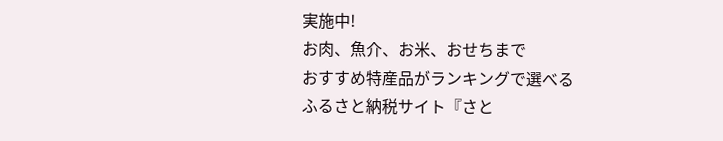実施中!
お肉、魚介、お米、おせちまで
おすすめ特産品がランキングで選べる
ふるさと納税サイト『さと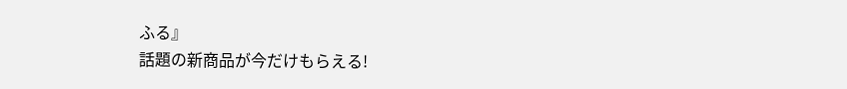ふる』
話題の新商品が今だけもらえる!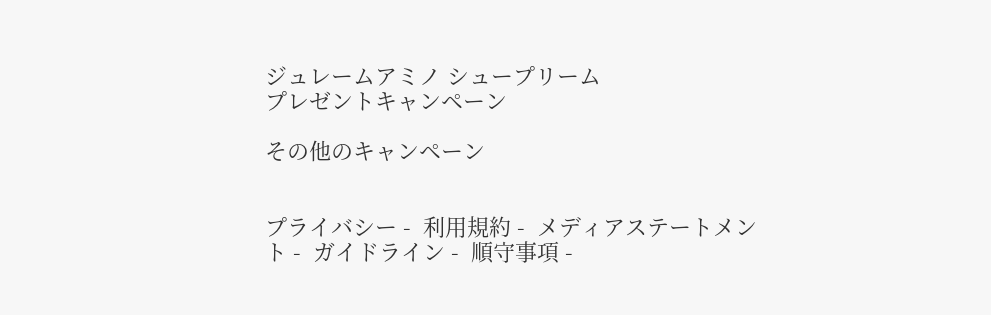ジュレームアミノ シュープリーム
プレゼントキャンペーン

その他のキャンペーン


プライバシー -  利用規約 -  メディアステートメント -  ガイドライン -  順守事項 -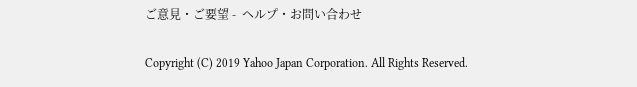ご意見・ご要望 -  ヘルプ・お問い合わせ

Copyright (C) 2019 Yahoo Japan Corporation. All Rights Reserved.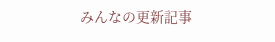みんなの更新記事